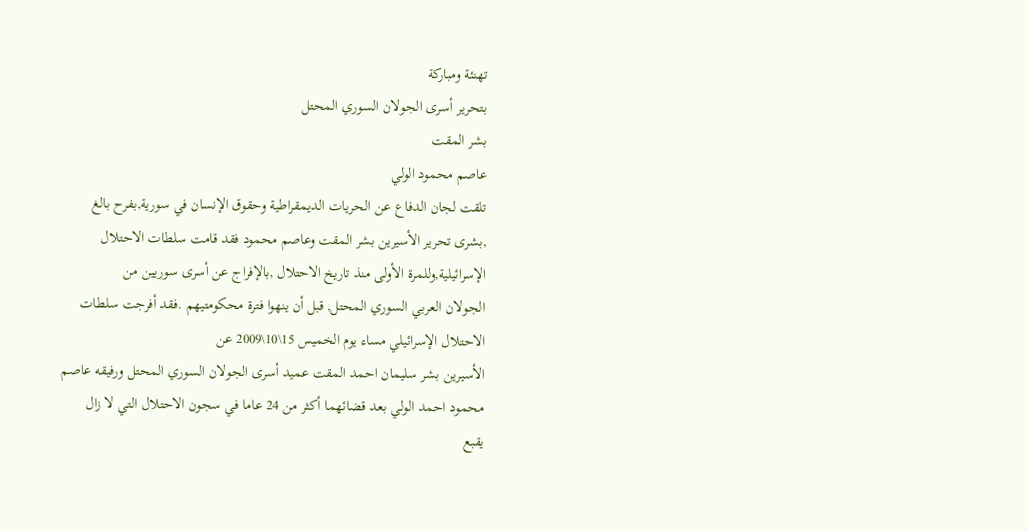تهنئة ومباركة
بتحرير أسرى الجولان السوري المحتل
بشر المقت
عاصم محمود الولي
تلقت لجان الدفاع عن الحريات الديمقراطية وحقوق الإنسان في سورية,بفرح بالغ
,بشرى تحرير الأسيرين بشر المقت وعاصم محمود فقد قامت سلطات الاحتلال
الإسرائيلية,وللمرة الأولى منذ تاريخ الاحتلال ,بالإفراج عن أسرى سوريين من
الجولان العربي السوري المحتل, قبل أن ينهوا فترة محكومتيهم .فقد أفرجت سلطات
الاحتلال الإسرائيلي مساء يوم الخميس 15\10\2009 عن
الأسيرين بشر سليمان احمد المقت عميد أسرى الجولان السوري المحتل ورفيقه عاصم
محمود احمد الولي بعد قضائهما أكثر من 24 عاما في سجون الاحتلال التي لا زال
يقبع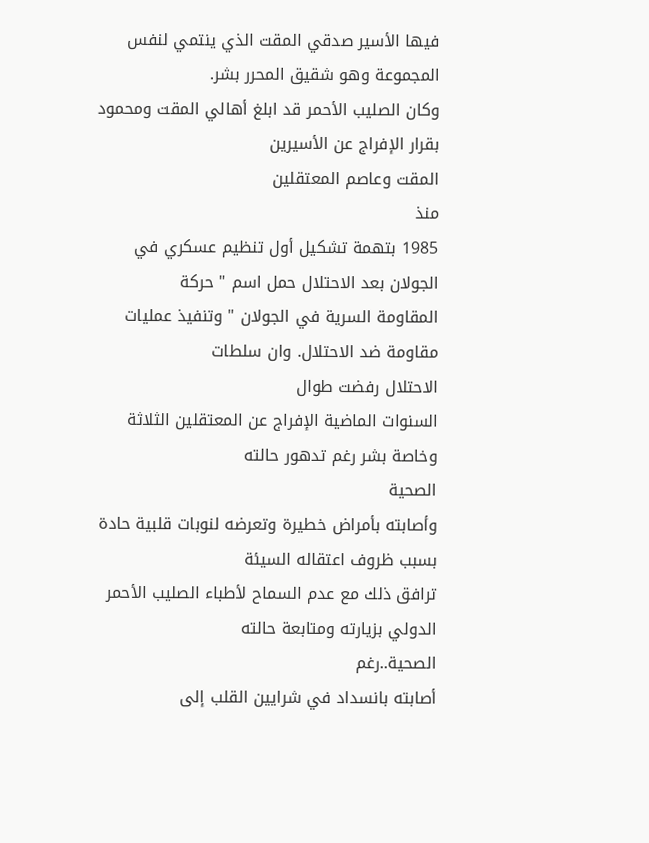فيها الأسير صدقي المقت الذي ينتمي لنفس المجموعة وهو شقيق المحرر بشر.
وكان الصليب الأحمر قد ابلغ أهالي المقت ومحمود بقرار الإفراج عن الأسيرين
المقت وعاصم المعتقلين
منذ
1985 بتهمة تشكيل أول تنظيم عسكري في الجولان بعد الاحتلال حمل اسم " حركة
المقاومة السرية في الجولان " وتنفيذ عمليات مقاومة ضد الاحتلال. وان سلطات
الاحتلال رفضت طوال
السنوات الماضية الإفراج عن المعتقلين الثلاثة وخاصة بشر رغم تدهور حالته
الصحية
وأصابته بأمراض خطيرة وتعرضه لنوبات قلبية حادة بسبب ظروف اعتقاله السيئة
ترافق ذلك مع عدم السماح لأطباء الصليب الأحمر الدولي بزيارته ومتابعة حالته
الصحية..رغم
أصابته بانسداد في شرايين القلب إلى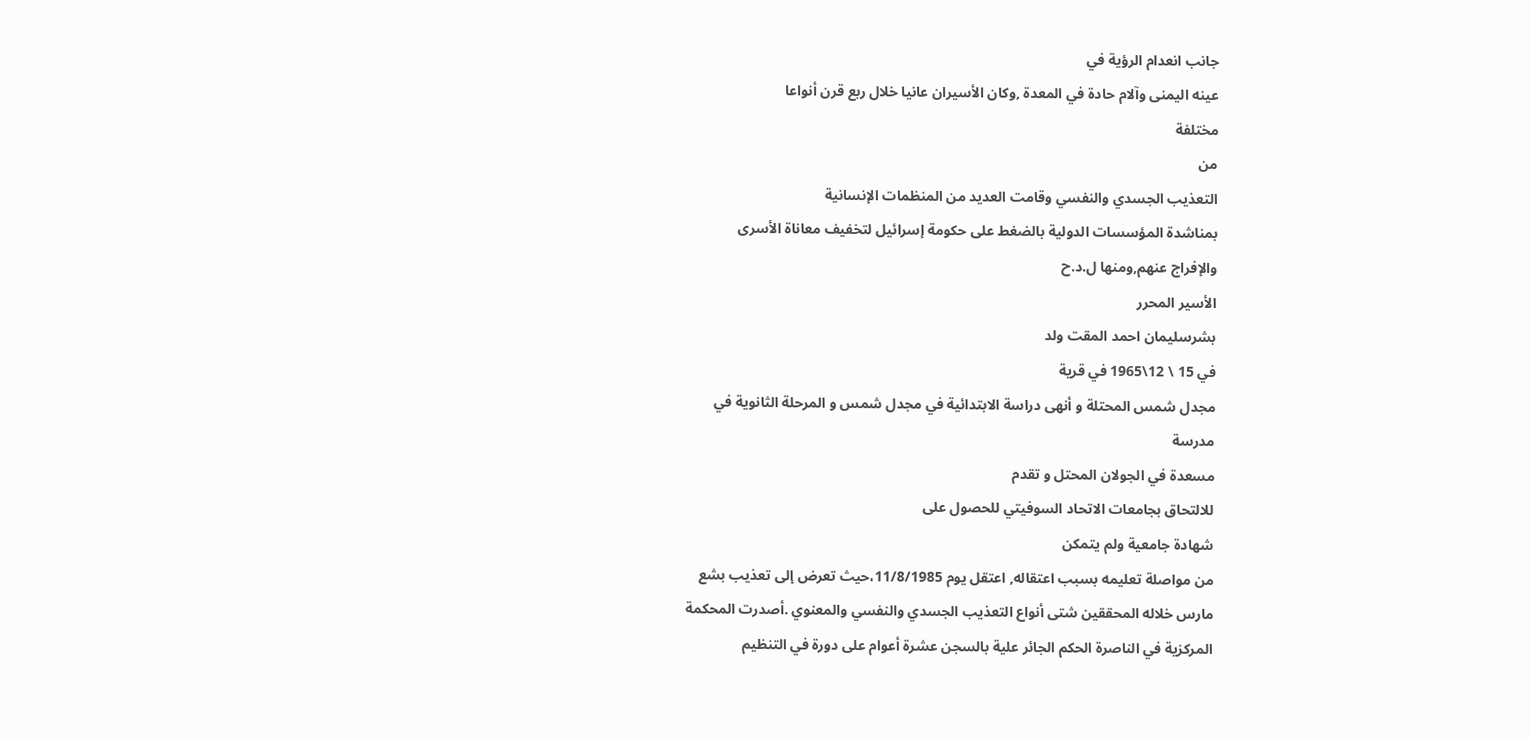جانب انعدام الرؤية في
عينه اليمنى وآلام حادة في المعدة ,وكان الأسيران عانيا خلال ربع قرن أنواعا
مختلفة
من
التعذيب الجسدي والنفسي وقامت العديد من المنظمات الإنسانية
بمناشدة المؤسسات الدولية بالضغط على حكومة إسرائيل لتخفيف معاناة الأسرى
والإفراج عنهم,ومنها ل.د.ح
الأسير المحرر
بشرسليمان احمد المقت ولد
في 15 \ 12\1965 في قرية
مجدل شمس المحتلة و أنهى دراسة الابتدائية في مجدل شمس و المرحلة الثانوية في
مدرسة
مسعدة في الجولان المحتل و تقدم
للالتحاق بجامعات الاتحاد السوفيتي للحصول على
شهادة جامعية ولم يتمكن
من مواصلة تعليمه بسبب اعتقاله, اعتقل يوم 11/8/1985،حيث تعرض إلى تعذيب بشع
مارس خلاله المحققين شتى أنواع التعذيب الجسدي والنفسي والمعنوي .أصدرت المحكمة
المركزية في الناصرة الحكم الجائر علية بالسجن عشرة أعوام على دورة في التنظيم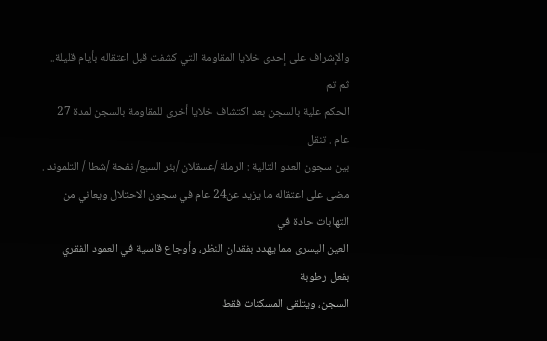والإشراف على إحدى خلايا المقاومة التي كشفت قبل اعتقاله بأيام قليلة.. ثم تم
الحكم علية بالسجن بعد اكتشاف خلايا أخرى للمقاومة بالسجن لمدة 27 عام . تنقل
بين سجون العدو التالية : الرملة /عسقلان /بئر السبع/ نفحة /شطا / التلموند .
مضى على اعتقاله ما يزيد عن24 عام في سجون الاحتلال ويعاني من التهابات حادة في
العين اليسرى مما يهدد بفقدان النظر، وأوجاع قاسية في العمود الفقري بفعل رطوبة
السجن، ويتلقى المسكنات فقط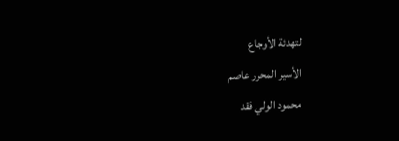لتهدئة الأوجاع
الأسير المحرر عاصم
محمود الولي فقد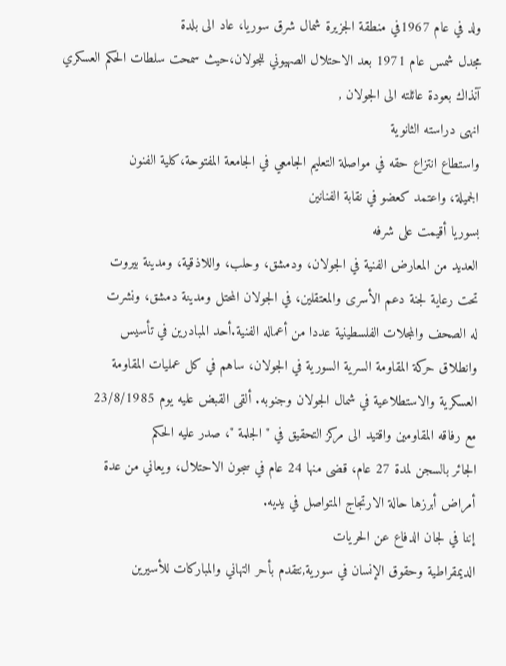ولد في عام 1967في منطقة الجزيرة شمال شرق سوريا، عاد الى بلدة
مجدل شمس عام 1971 بعد الاحتلال الصهيوني للجولان،حيث سمحت سلطات الحكم العسكري
آنذاك بعودة عائلته الى الجولان ,
انهى دراسته الثانوية
واستطاع انتزاع حقه في مواصلة التعليم الجامعي في الجامعة المفتوحة،كلية الفنون
الجميلة، واعتمد كعضو في نقابة الفنانين
بسوريا أقيمت على شرفه
العديد من المعارض الفنية في الجولان، ودمشق، وحلب، واللاذقية، ومدينة بيروت
تحت رعاية لجنة دعم الأسرى والمعتقلين، في الجولان المحتل ومدينة دمشق، ونشرت
له الصحف والمجلات الفلسطينية عددا من أعماله الفنية.أحد المبادرين في تأسيس
وانطلاق حركة المقاومة السرية السورية في الجولان، ساهم في كل عمليات المقاومة
العسكرية والاستطلاعية في شمال الجولان وجنوبه. ألقى القبض عليه يوم 23/8/1985
مع رفاقه المقاومين واقتيد الى مركز التحقيق في " الجلمة "، صدر عليه الحكم
الجائر بالسجن لمدة 27 عام، قضى منها 24 عام في سجون الاحتلال، ويعاني من عدة
أمراض أبرزها حالة الارتجاج المتواصل في يديه.
إننا في لجان الدفاع عن الحريات
الديمقراطية وحقوق الإنسان في سورية,نتقدم بأحر التهاني والمباركات للأسيرين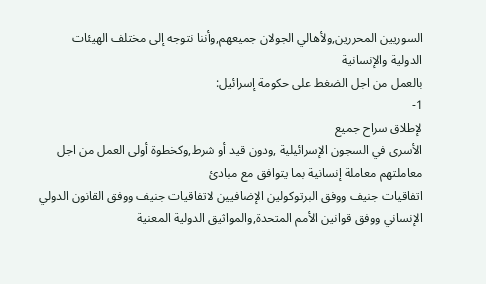السوريين المحررين,ولأهالي الجولان جميعهم,وأننا نتوجه إلى مختلف الهيئات
الدولية والإنسانية
بالعمل من اجل الضغط على حكومة إسرائيل:
1-
لإطلاق سراح جميع
الأسرى في السجون الإسرائيلية ,ودون قيد أو شرط,وكخطوة أولى العمل من اجل
معاملتهم معاملة إنسانية بما يتوافق مع مبادئ
اتفاقيات جنيف ووفق البرتوكولين الإضافيين لاتفاقيات جنيف ووفق القانون الدولي
الإنساني ووفق قوانين الأمم المتحدة,والمواثيق الدولية المعنية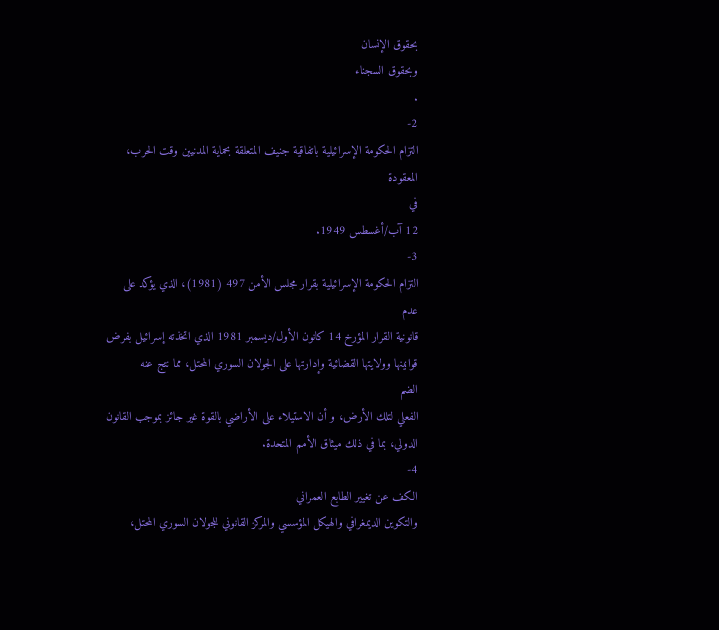بحقوق الإنسان
وبحقوق السجناء
.
2-
التزام الحكومة الإسرائيلية باتفاقية جنيف المتعلقة بحماية المدنيين وقت الحرب،
المعقودة
في
12 آب/أغسطس 1949.
3-
التزام الحكومة الإسرائيلية بقرار مجلس الأمن 497 (1981)، الذي يؤكد على
عدم
قانونية القرار المؤرخ 14 كانون الأول/ديسمبر 1981 الذي اتخذته إسرائيل بفرض
قوانينها وولايتها القضائية وإدارتها على الجولان السوري المحتل، مما نتج عنه
الضم
الفعلي لتلك الأرض، و أن الاستيلاء على الأراضي بالقوة غير جائز بموجب القانون
الدولي، بما في ذلك ميثاق الأمم المتحدة.
4-
الكف عن تغيير الطابع العمراني
والتكوين الديمغرافي والهيكل المؤسسي والمركز القانوني للجولان السوري المحتل،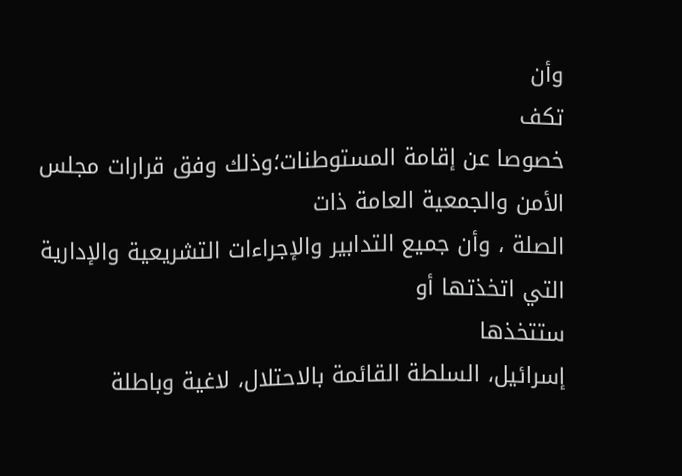وأن
تكف
خصوصا عن إقامة المستوطنات؛وذلك وفق قرارات مجلس الأمن والجمعية العامة ذات
الصلة ، وأن جميع التدابير والإجراءات التشريعية والإدارية التي اتخذتها أو
ستتخذها
إسرائيل، السلطة القائمة بالاحتلال، لاغية وباطلة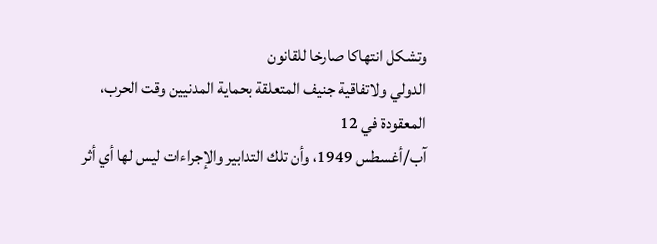وتشكل انتهاكا صارخا للقانون
الدولي ولاتفاقية جنيف المتعلقة بحماية المدنيين وقت الحرب، المعقودة في 12
آب/أغسطس 1949، وأن تلك التدابير والإجراءات ليس لها أي أثر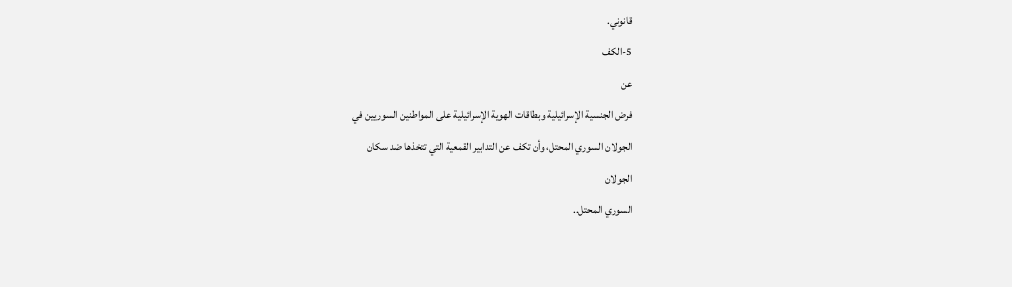قانوني.
5-الكف
عن
فرض الجنسية الإسرائيلية وبطاقات الهوية الإسرائيلية على المواطنين السوريين في
الجولان السوري المحتل، وأن تكف عن التدابير القمعية التي تتخذها ضد سكان
الجولان
السوري المحتل..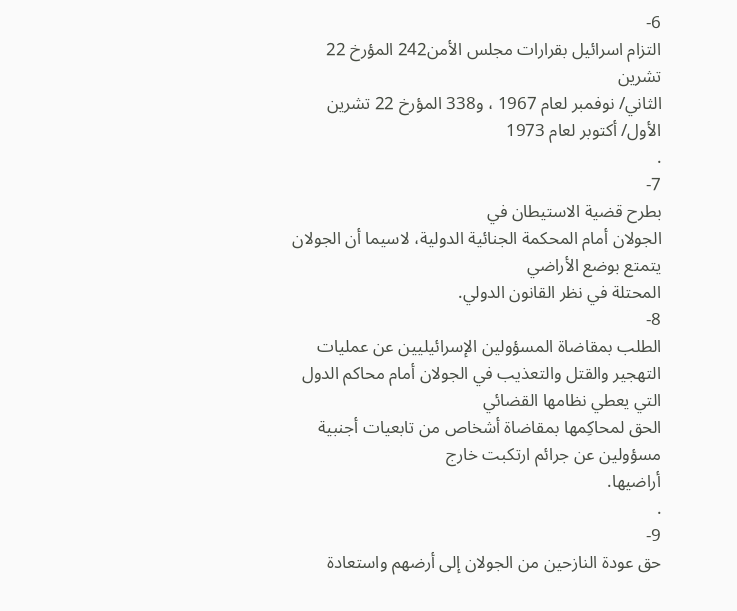6-
التزام اسرائيل بقرارات مجلس الأمن242 المؤرخ 22 تشرين
الثاني/ نوفمبر لعام 1967 ، و338 المؤرخ 22 تشرين الأول/ أكتوبر لعام 1973
.
7-
بطرح قضية الاستيطان في
الجولان أمام المحكمة الجنائية الدولية، لاسيما أن الجولان يتمتع بوضع الأراضي
المحتلة في نظر القانون الدولي.
8-
الطلب بمقاضاة المسؤولين الإسرائيليين عن عمليات
التهجير والقتل والتعذيب في الجولان أمام محاكم الدول التي يعطي نظامها القضائي
الحق لمحاكِمها بمقاضاة أشخاص من تابعيات أجنبية مسؤولين عن جرائم ارتكبت خارج
أراضيها.
.
9-
حق عودة النازحين من الجولان إلى أرضهم واستعادة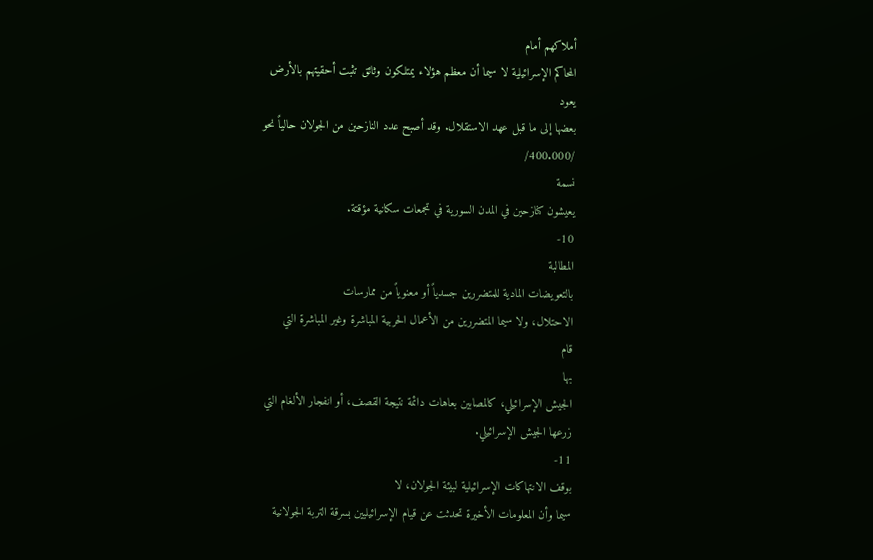أملاكهم أمام
المحاكم الإسرائيلية لا سيما أن معظم هؤلاء يمتلكون وثائق تثبت أحقيتهم بالأرض
يعود
بعضها إلى ما قبل عهد الاستقلال. وقد أصبح عدد النازحين من الجولان حالياً نحو
/400.000/
نسمة
يعيشون كنازحين في المدن السورية في تجمعات سكانية مؤقتة.
10-
المطالبة
بالتعويضات المادية للمتضررين جسدياً أو معنوياً من ممارسات
الاحتلال، ولا سيما المتضررين من الأعمال الحربية المباشرة وغير المباشرة التي
قام
بها
الجيش الإسرائيلي، كالمصابين بعاهات دائمة نتيجة القصف، أو انفجار الألغام التي
زرعها الجيش الإسرائيلي.
11-
بوقف الانتهاكات الإسرائيلية لبيئة الجولان، لا
سيما وأن المعلومات الأخيرة تحدثت عن قيام الإسرائيليين بسرقة التربة الجولانية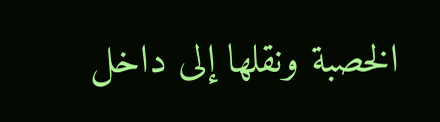الخصبة ونقلها إلى داخل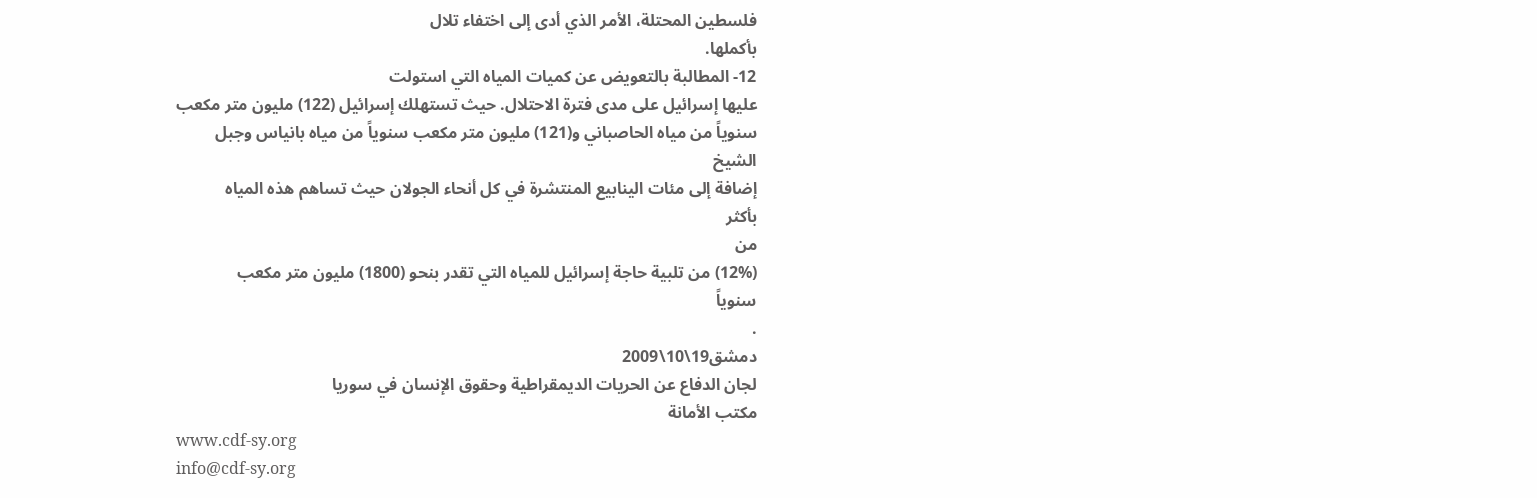فلسطين المحتلة، الأمر الذي أدى إلى اختفاء تلال
بأكملها.
12- المطالبة بالتعويض عن كميات المياه التي استولت
عليها إسرائيل على مدى فترة الاحتلال. حيث تستهلك إسرائيل (122) مليون متر مكعب
سنوياً من مياه الحاصباني و(121) مليون متر مكعب سنوياً من مياه بانياس وجبل
الشيخ
إضافة إلى مئات الينابيع المنتشرة في كل أنحاء الجولان حيث تساهم هذه المياه
بأكثر
من
(12%) من تلبية حاجة إسرائيل للمياه التي تقدر بنحو (1800) مليون متر مكعب
سنوياً
.
دمشق19\10\2009
لجان الدفاع عن الحريات الديمقراطية وحقوق الإنسان في سوريا
مكتب الأمانة
www.cdf-sy.org
info@cdf-sy.org